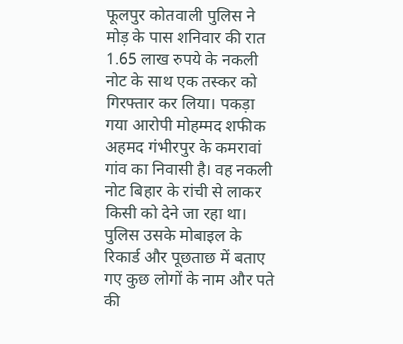फूलपुर कोतवाली पुलिस ने मोड़ के पास शनिवार की रात 1.65 लाख रुपये के नकली नोट के साथ एक तस्कर को गिरफ्तार कर लिया। पकड़ा गया आरोपी मोहम्मद शफीक अहमद गंभीरपुर के कमरावां गांव का निवासी है। वह नकली नोट बिहार के रांची से लाकर किसी को देने जा रहा था। पुलिस उसके मोबाइल के रिकार्ड और पूछताछ में बताए गए कुछ लोगों के नाम और पते की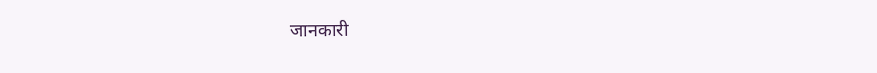जानकारी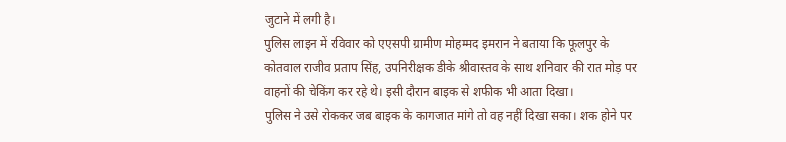जुटाने में लगी है।
पुलिस लाइन में रविवार को एएसपी ग्रामीण मोहम्मद इमरान ने बताया कि फूलपुर के कोतवाल राजीव प्रताप सिंह, उपनिरीक्षक डीके श्रीवास्तव के साथ शनिवार की रात मोड़ पर वाहनों की चेकिंग कर रहे थे। इसी दौरान बाइक से शफीक भी आता दिखा।
पुलिस ने उसे रोककर जब बाइक के कागजात मांगे तो वह नहीं दिखा सका। शक होने पर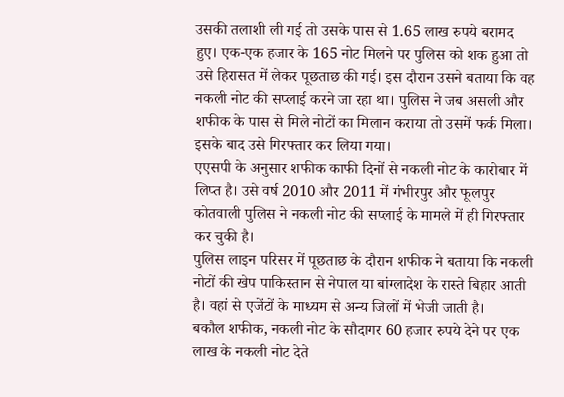उसकी तलाशी ली गई तो उसके पास से 1.65 लाख रुपये बरामद हुए। एक-एक हजार के 165 नोट मिलने पर पुलिस को शक हुआ तो उसे हिरासत में लेकर पूछताछ की गई। इस दौरान उसने बताया कि वह नकली नोट की सप्लाई करने जा रहा था। पुलिस ने जब असली और शफीक के पास से मिले नोटों का मिलान कराया तो उसमें फर्क मिला। इसके बाद उसे गिरफ्तार कर लिया गया।
एएसपी के अनुसार शफीक काफी दिनों से नकली नोट के कारोबार में लिप्त है। उसे वर्ष 2010 और 2011 में गंभीरपुर और फूलपुर कोतवाली पुलिस ने नकली नोट की सप्लाई के मामले में ही गिरफ्तार कर चुकी है।
पुलिस लाइन परिसर में पूछताछ के दौरान शफीक ने बताया कि नकली नोटों की खेप पाकिस्तान से नेपाल या बांग्लादेश के रास्ते बिहार आती है। वहां से एजेंटों के माध्यम से अन्य जिलों में भेजी जाती है।
बकौल शफीक, नकली नोट के सौदागर 60 हजार रुपये देने पर एक लाख के नकली नोट देते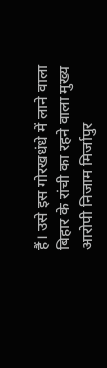हैं। उसे इस गोरखधंधे में लाने वाला बिहार के रांची का रहने वाला मुख्य आरोपी निजाम मिर्जापुर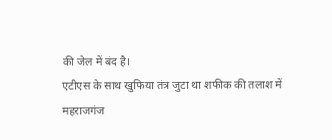की जेल में बंद है।
एटीएस के साथ खुफिया तंत्र जुटा था शफीक की तलाश में
महराजगंज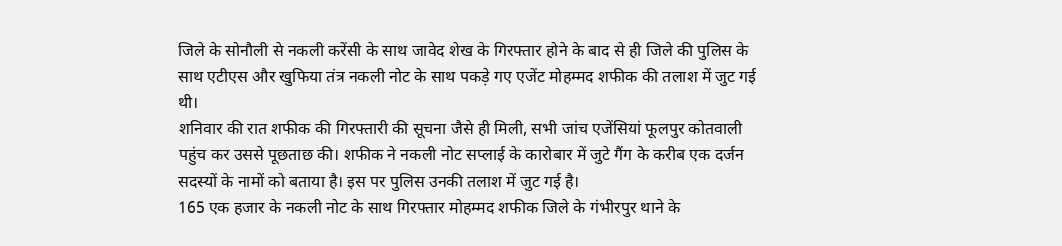जिले के सोनौली से नकली करेंसी के साथ जावेद शेख के गिरफ्तार होने के बाद से ही जिले की पुलिस के साथ एटीएस और खुफिया तंत्र नकली नोट के साथ पकड़े गए एजेंट मोहम्मद शफीक की तलाश में जुट गई थी।
शनिवार की रात शफीक की गिरफ्तारी की सूचना जैसे ही मिली, सभी जांच एजेंसियां फूलपुर कोतवाली पहुंच कर उससे पूछताछ की। शफीक ने नकली नोट सप्लाई के कारोबार में जुटे गैंग के करीब एक दर्जन सदस्यों के नामों को बताया है। इस पर पुलिस उनकी तलाश में जुट गई है।
165 एक हजार के नकली नोट के साथ गिरफ्तार मोहम्मद शफीक जिले के गंभीरपुर थाने के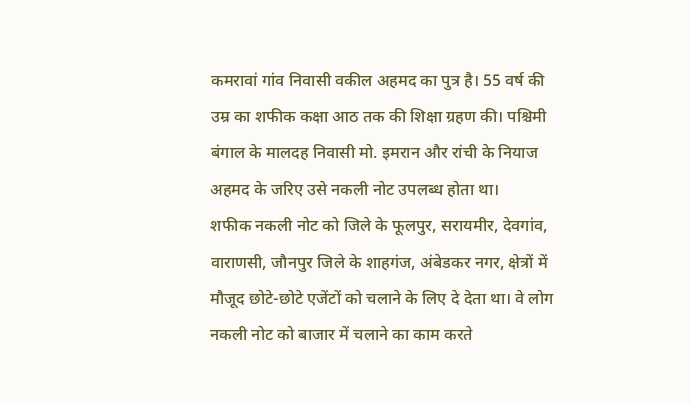कमरावां गांव निवासी वकील अहमद का पुत्र है। 55 वर्ष की उम्र का शफीक कक्षा आठ तक की शिक्षा ग्रहण की। पश्चिमी बंगाल के मालदह निवासी मो. इमरान और रांची के नियाज अहमद के जरिए उसे नकली नोट उपलब्ध होता था।
शफीक नकली नोट को जिले के फूलपुर, सरायमीर, देवगांव, वाराणसी, जौनपुर जिले के शाहगंज, अंबेडकर नगर, क्षेत्रों में मौजूद छोटे-छोटे एजेंटों को चलाने के लिए दे देता था। वे लोग नकली नोट को बाजार में चलाने का काम करते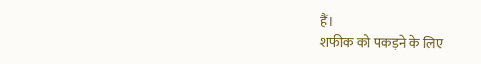हैं।
शफीक को पकड़ने के लिए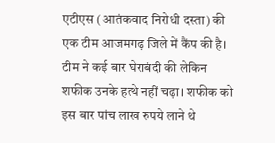एटीएस (आतंकवाद निरोधी दस्ता) की एक टीम आजमगढ़ जिले में कैंप की है। टीम ने कई बार घेराबंदी की लेकिन शफीक उनके हत्थे नहीं चढ़ा। शफीक को इस बार पांच लाख रुपये लाने थे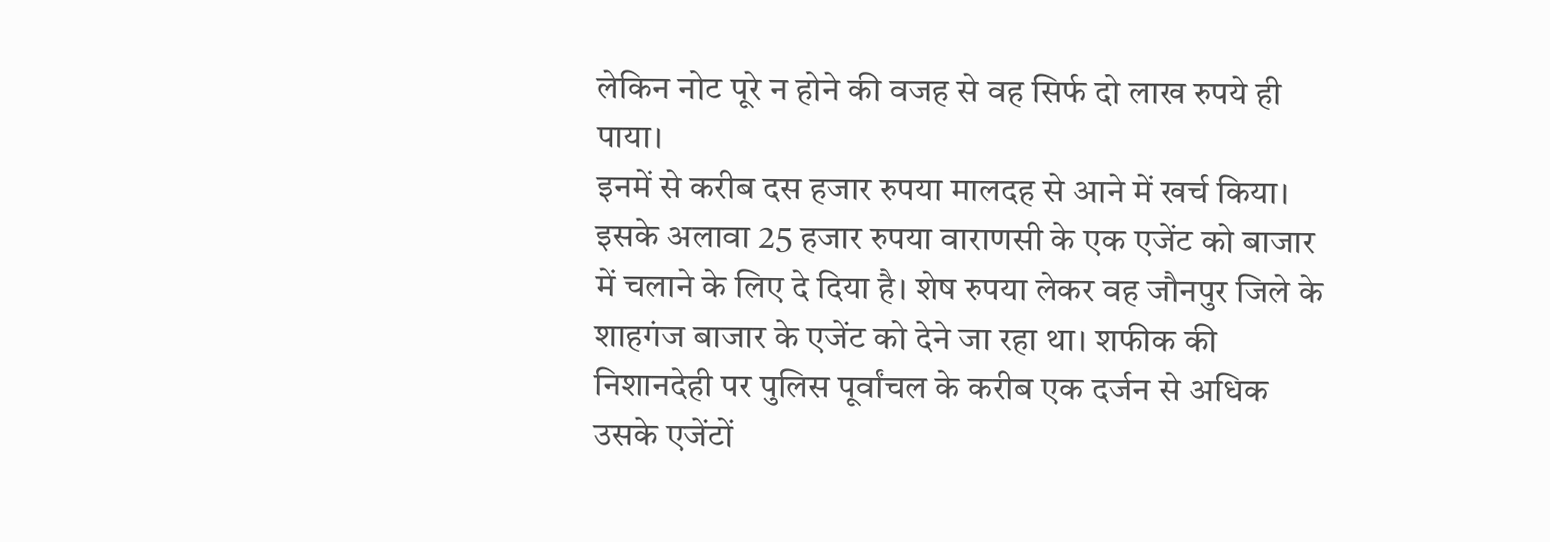लेकिन नोट पूरे न होने की वजह से वह सिर्फ दो लाख रुपये ही पाया।
इनमें से करीब दस हजार रुपया मालदह से आने में खर्च किया। इसके अलावा 25 हजार रुपया वाराणसी के एक एजेंट को बाजार में चलाने के लिए दे दिया है। शेष रुपया लेकर वह जौनपुर जिले के शाहगंज बाजार के एजेंट को देने जा रहा था। शफीक की निशानदेही पर पुलिस पूर्वांचल के करीब एक दर्जन से अधिक उसके एजेंटों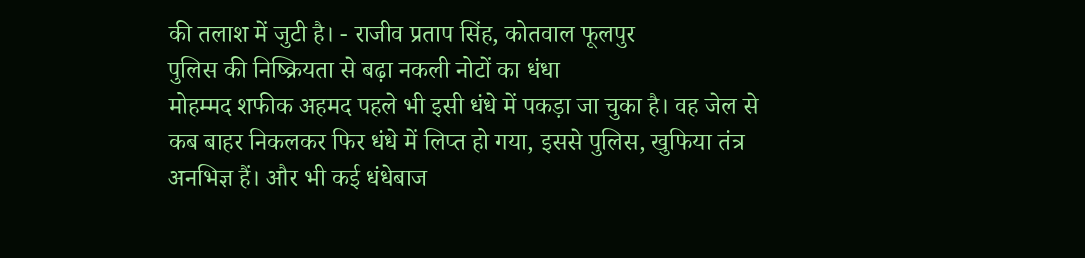की तलाश में जुटी है। - राजीव प्रताप सिंह, कोतवाल फूलपुर
पुलिस की निष्क्रियता से बढ़ा नकली नोटों का धंधा
मोहम्मद शफीक अहमद पहले भी इसी धंधे में पकड़ा जा चुका है। वह जेल से कब बाहर निकलकर फिर धंधे में लिप्त हो गया, इससे पुलिस, खुफिया तंत्र अनभिज्ञ हैं। और भी कई धंधेबाज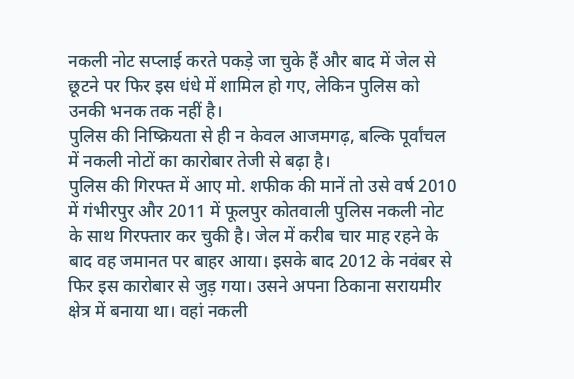नकली नोट सप्लाई करते पकड़े जा चुके हैं और बाद में जेल से छूटने पर फिर इस धंधे में शामिल हो गए, लेकिन पुलिस को उनकी भनक तक नहीं है।
पुलिस की निष्क्रियता से ही न केवल आजमगढ़, बल्कि पूर्वांचल में नकली नोटों का कारोबार तेजी से बढ़ा है।
पुलिस की गिरफ्त में आए मो. शफीक की मानें तो उसे वर्ष 2010 में गंभीरपुर और 2011 में फूलपुर कोतवाली पुलिस नकली नोट के साथ गिरफ्तार कर चुकी है। जेल में करीब चार माह रहने के बाद वह जमानत पर बाहर आया। इसके बाद 2012 के नवंबर से फिर इस कारोबार से जुड़ गया। उसने अपना ठिकाना सरायमीर क्षेत्र में बनाया था। वहां नकली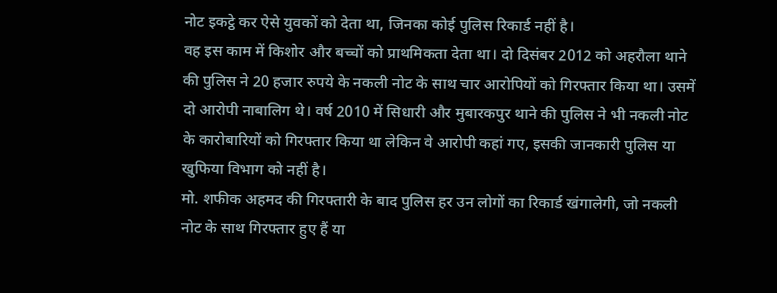नोट इकट्ठे कर ऐसे युवकों को देता था, जिनका कोई पुलिस रिकार्ड नहीं है।
वह इस काम में किशोर और बच्चों को प्राथमिकता देता था। दो दिसंबर 2012 को अहरौला थाने की पुलिस ने 20 हजार रुपये के नकली नोट के साथ चार आरोपियों को गिरफ्तार किया था। उसमें दो आरोपी नाबालिग थे। वर्ष 2010 में सिधारी और मुबारकपुर थाने की पुलिस ने भी नकली नोट के कारोबारियों को गिरफ्तार किया था लेकिन वे आरोपी कहां गए, इसकी जानकारी पुलिस या खुफिया विभाग को नहीं है।
मो. शफीक अहमद की गिरफ्तारी के बाद पुलिस हर उन लोगों का रिकार्ड खंगालेगी, जो नकली नोट के साथ गिरफ्तार हुए हैं या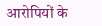आरोपियों के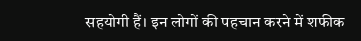सहयोगी हैं। इन लोगों की पहचान करने में शफीक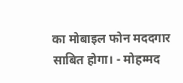का मोबाइल फोन मददगार साबित होगा। - मोहम्मद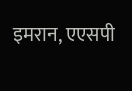इमरान, एएसपी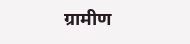ग्रामीण